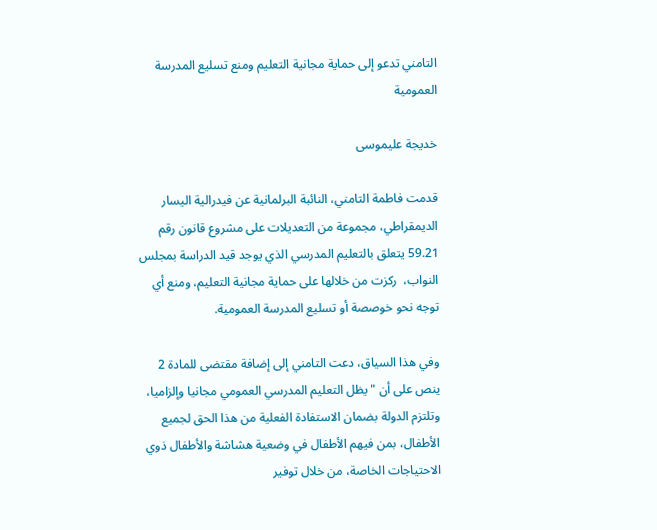التامني تدعو إلى حماية مجانية التعليم ومنع تسليع المدرسة العمومية

خديجة عليموسى

قدمت فاطمة التامني، النائبة البرلمانية عن فيدرالية اليسار الديمقراطي، مجموعة من التعديلات على مشروع قانون رقم 59.21 يتعلق بالتعليم المدرسي الذي يوجد قيد الدراسة بمجلس النواب،  ركزت من خلالها على حماية مجانية التعليم، ومنع أي توجه نحو خوصصة أو تسليع المدرسة العمومية.

وفي هذا السياق، دعت التامني إلى إضافة مقتضى للمادة 2 ينص على أن " يظل التعليم المدرسي العمومي مجانيا وإلزاميا، وتلتزم الدولة بضمان الاستفادة الفعلية من هذا الحق لجميع الأطفال، بمن فيهم الأطفال في وضعية هشاشة والأطفال ذوي الاحتياجات الخاصة، من خلال توفير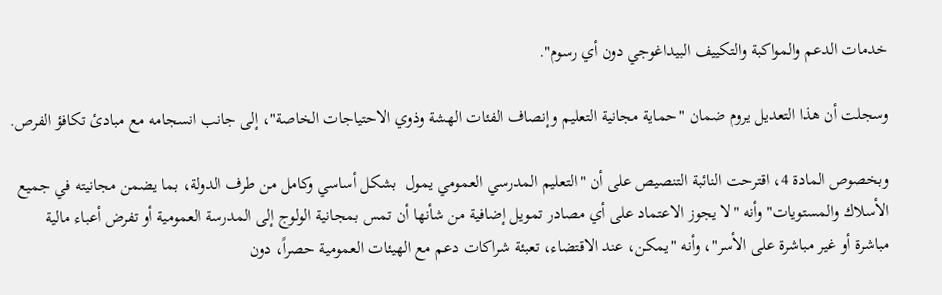خدمات الدعم والمواكبة والتكييف البيداغوجي دون أي رسوم".

وسجلت أن هذا التعديل يروم ضمان "حماية مجانية التعليم وإنصاف الفئات الهشة وذوي الاحتياجات الخاصة"، إلى جانب انسجامه مع مبادئ تكافؤ الفرص.

وبخصوص المادة 4، اقترحت النائبة التنصيص على أن "التعليم المدرسي العمومي يمول  بشكل أساسي وكامل من طرف الدولة، بما يضمن مجانيته في جميع الأسلاك والمستويات" وأنه "لا يجوز الاعتماد على أي مصادر تمويل إضافية من شأنها أن تمس بمجانية الولوج إلى المدرسة العمومية أو تفرض أعباء مالية مباشرة أو غير مباشرة على الأسر"، وأنه "يمكن، عند الاقتضاء، تعبئة شراكات دعم مع الهيئات العمومية حصراً، دون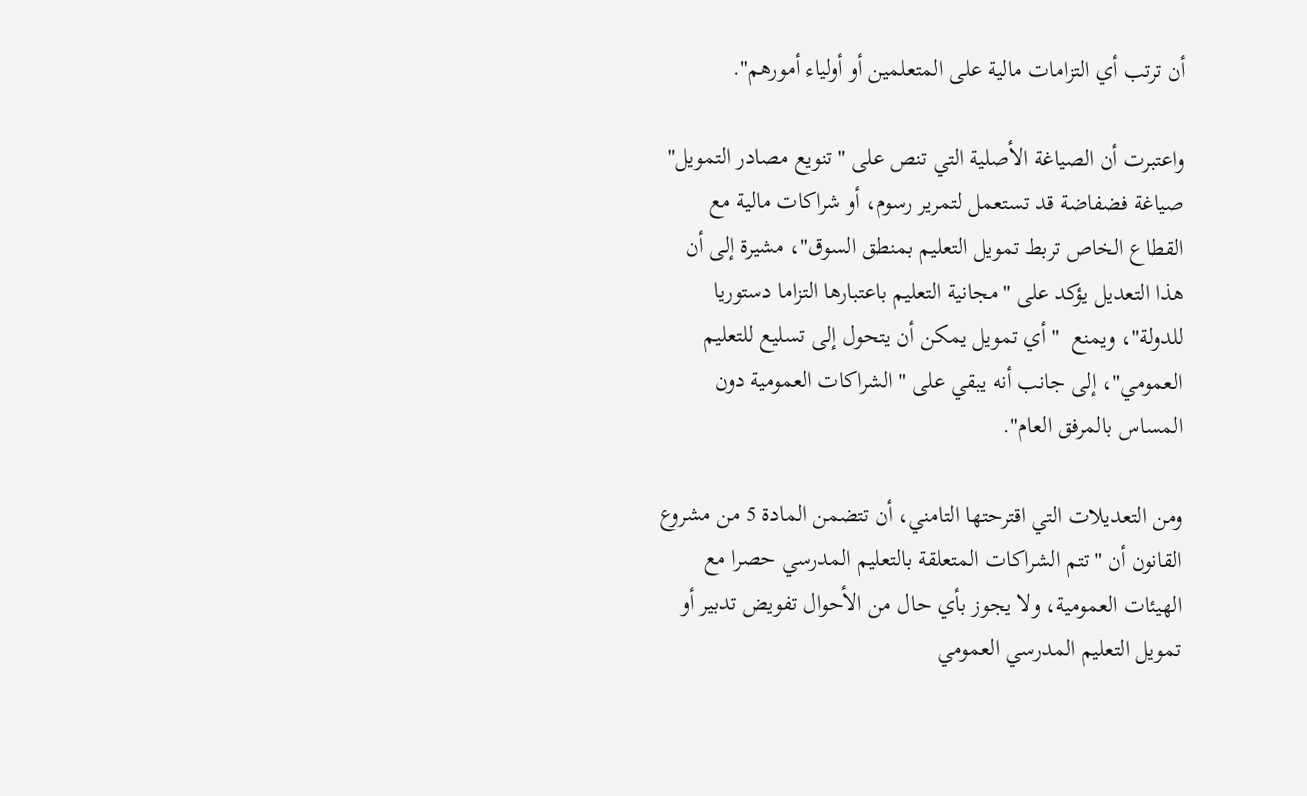أن ترتب أي التزامات مالية على المتعلمين أو أولياء أمورهم".

واعتبرت أن الصياغة الأصلية التي تنص على "تنويع مصادر التمويل" صياغة فضفاضة قد تستعمل لتمرير رسوم، أو شراكات مالية مع القطاع الخاص تربط تمويل التعليم بمنطق السوق"، مشيرة إلى أن هذا التعديل يؤكد على "مجانية التعليم باعتبارها التزاما دستوريا للدولة"، ويمنع  "أي تمويل يمكن أن يتحول إلى تسليع للتعليم العمومي"، إلى جانب أنه يبقي على "الشراكات العمومية دون المساس بالمرفق العام".

ومن التعديلات التي اقترحتها التامني، أن تتضمن المادة 5 من مشروع القانون أن "تتم الشراكات المتعلقة بالتعليم المدرسي حصرا مع الهيئات العمومية، ولا يجوز بأي حال من الأحوال تفويض تدبير أو تمويل التعليم المدرسي العمومي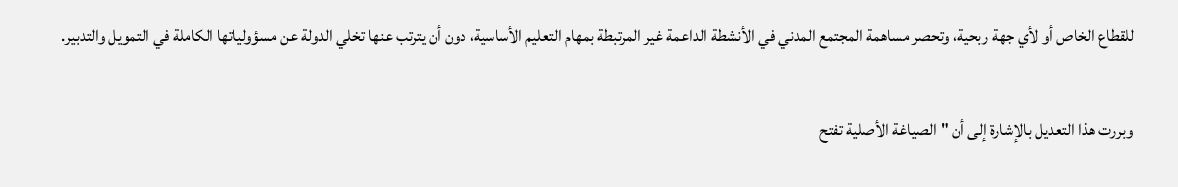للقطاع الخاص أو لأي جهة ربحية، وتحصر مساهمة المجتمع المدني في الأنشطة الداعمة غير المرتبطة بمهام التعليم الأساسية، دون أن يترتب عنها تخلي الدولة عن مسؤولياتها الكاملة في التمويل والتدبير.

وبررت هذا التعديل بالإشارة إلى أن "الصياغة الأصلية تفتح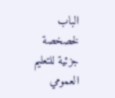الباب لخصخصة جزئية للتعليم العمومي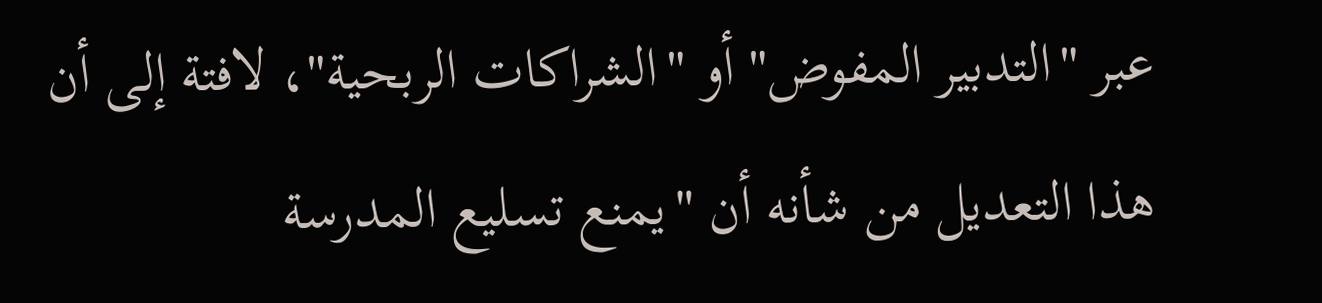عبر "التدبير المفوض" أو "الشراكات الربحية"، لافتة إلى أن هذا التعديل من شأنه أن "يمنع تسليع المدرسة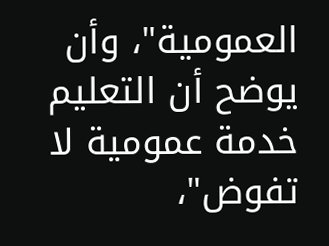العمومية"، وأن يوضح أن التعليم خدمة عمومية لا تفوض"،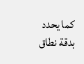كما يحدد بدقة نطاق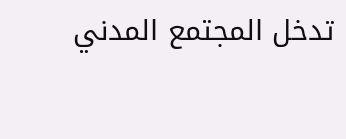تدخل المجتمع المدني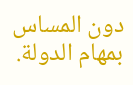دون المساس بمهام الدولة.